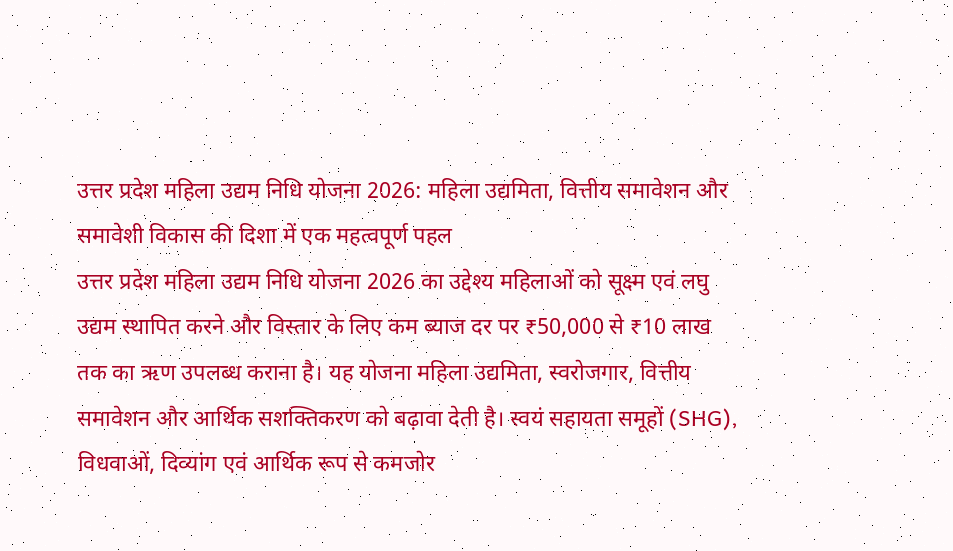उत्तर प्रदेश महिला उद्यम निधि योजना 2026: महिला उद्यमिता, वित्तीय समावेशन और समावेशी विकास की दिशा में एक महत्वपूर्ण पहल
उत्तर प्रदेश महिला उद्यम निधि योजना 2026 का उद्देश्य महिलाओं को सूक्ष्म एवं लघु उद्यम स्थापित करने और विस्तार के लिए कम ब्याज दर पर ₹50,000 से ₹10 लाख तक का ऋण उपलब्ध कराना है। यह योजना महिला उद्यमिता, स्वरोजगार, वित्तीय समावेशन और आर्थिक सशक्तिकरण को बढ़ावा देती है। स्वयं सहायता समूहों (SHG), विधवाओं, दिव्यांग एवं आर्थिक रूप से कमजोर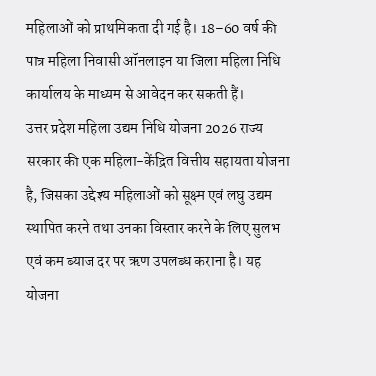महिलाओं को प्राथमिकता दी गई है। 18–60 वर्ष की पात्र महिला निवासी ऑनलाइन या जिला महिला निधि कार्यालय के माध्यम से आवेदन कर सकती हैं।
उत्तर प्रदेश महिला उद्यम निधि योजना 2026 राज्य सरकार की एक महिला-केंद्रित वित्तीय सहायता योजना है, जिसका उद्देश्य महिलाओं को सूक्ष्म एवं लघु उद्यम स्थापित करने तथा उनका विस्तार करने के लिए सुलभ एवं कम ब्याज दर पर ऋण उपलब्ध कराना है। यह योजना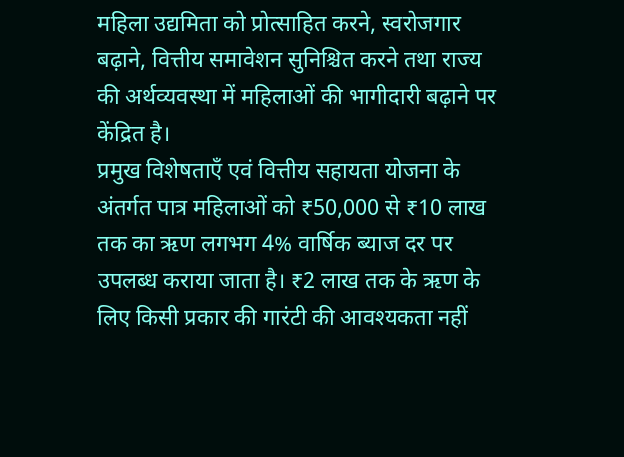महिला उद्यमिता को प्रोत्साहित करने, स्वरोजगार बढ़ाने, वित्तीय समावेशन सुनिश्चित करने तथा राज्य की अर्थव्यवस्था में महिलाओं की भागीदारी बढ़ाने पर केंद्रित है।
प्रमुख विशेषताएँ एवं वित्तीय सहायता योजना के अंतर्गत पात्र महिलाओं को ₹50,000 से ₹10 लाख तक का ऋण लगभग 4% वार्षिक ब्याज दर पर उपलब्ध कराया जाता है। ₹2 लाख तक के ऋण के लिए किसी प्रकार की गारंटी की आवश्यकता नहीं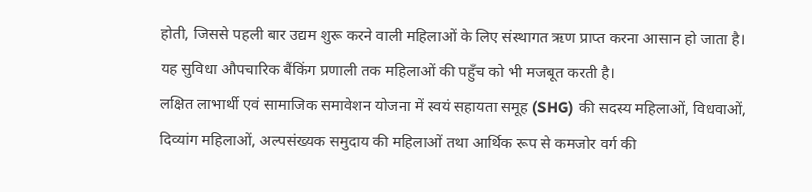होती, जिससे पहली बार उद्यम शुरू करने वाली महिलाओं के लिए संस्थागत ऋण प्राप्त करना आसान हो जाता है। यह सुविधा औपचारिक बैंकिंग प्रणाली तक महिलाओं की पहुँच को भी मजबूत करती है।
लक्षित लाभार्थी एवं सामाजिक समावेशन योजना में स्वयं सहायता समूह (SHG) की सदस्य महिलाओं, विधवाओं, दिव्यांग महिलाओं, अल्पसंख्यक समुदाय की महिलाओं तथा आर्थिक रूप से कमजोर वर्ग की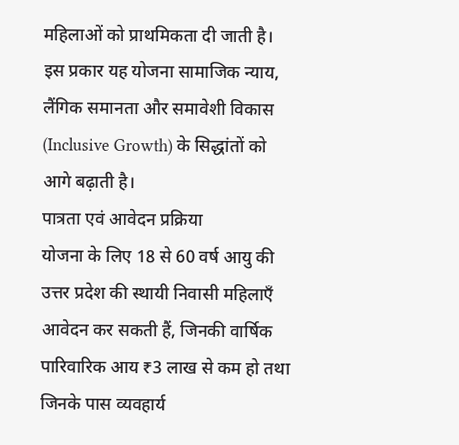महिलाओं को प्राथमिकता दी जाती है। इस प्रकार यह योजना सामाजिक न्याय, लैंगिक समानता और समावेशी विकास (Inclusive Growth) के सिद्धांतों को आगे बढ़ाती है।
पात्रता एवं आवेदन प्रक्रिया
योजना के लिए 18 से 60 वर्ष आयु की उत्तर प्रदेश की स्थायी निवासी महिलाएँ आवेदन कर सकती हैं, जिनकी वार्षिक पारिवारिक आय ₹3 लाख से कम हो तथा जिनके पास व्यवहार्य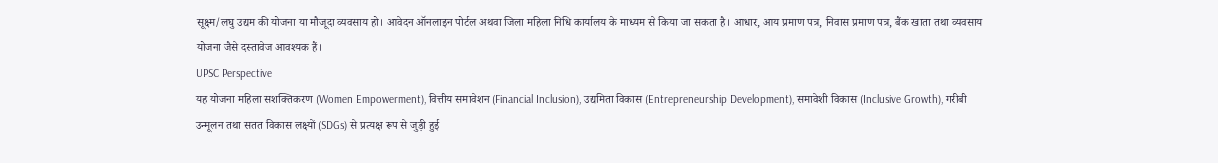सूक्ष्म/लघु उद्यम की योजना या मौजूदा व्यवसाय हो। आवेदन ऑनलाइन पोर्टल अथवा जिला महिला निधि कार्यालय के माध्यम से किया जा सकता है। आधार, आय प्रमाण पत्र, निवास प्रमाण पत्र, बैंक खाता तथा व्यवसाय योजना जैसे दस्तावेज आवश्यक हैं।
UPSC Perspective
यह योजना महिला सशक्तिकरण (Women Empowerment), वित्तीय समावेशन (Financial Inclusion), उद्यमिता विकास (Entrepreneurship Development), समावेशी विकास (Inclusive Growth), गरीबी उन्मूलन तथा सतत विकास लक्ष्यों (SDGs) से प्रत्यक्ष रूप से जुड़ी हुई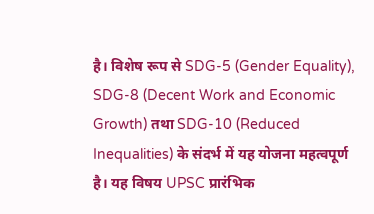है। विशेष रूप से SDG-5 (Gender Equality), SDG-8 (Decent Work and Economic Growth) तथा SDG-10 (Reduced Inequalities) के संदर्भ में यह योजना महत्वपूर्ण है। यह विषय UPSC प्रारंभिक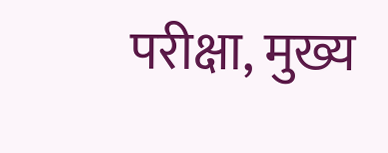परीक्षा, मुख्य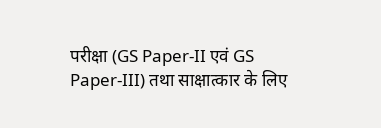परीक्षा (GS Paper-II एवं GS Paper-III) तथा साक्षात्कार के लिए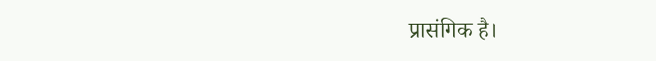प्रासंगिक है।